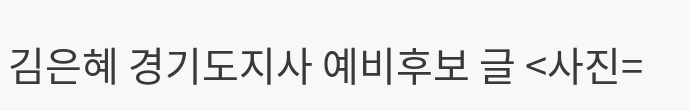김은혜 경기도지사 예비후보 글 <사진=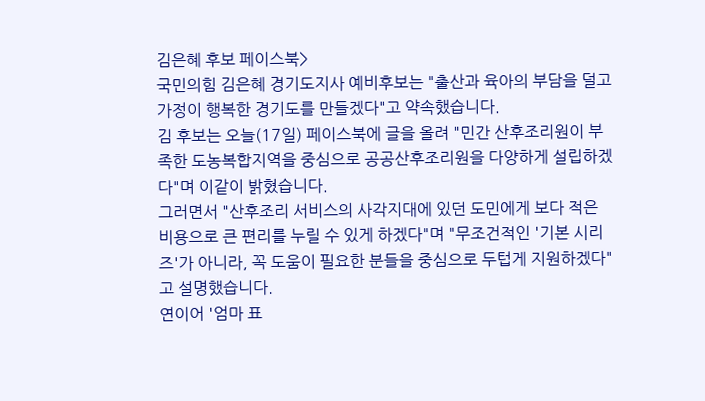김은혜 후보 페이스북>
국민의힘 김은혜 경기도지사 예비후보는 "출산과 육아의 부담을 덜고 가정이 행복한 경기도를 만들겠다"고 약속했습니다.
김 후보는 오늘(17일) 페이스북에 글을 올려 "민간 산후조리원이 부족한 도농복합지역을 중심으로 공공산후조리원을 다양하게 설립하겠다"며 이같이 밝혔습니다.
그러면서 "산후조리 서비스의 사각지대에 있던 도민에게 보다 적은 비용으로 큰 편리를 누릴 수 있게 하겠다"며 "무조건적인 '기본 시리즈'가 아니라, 꼭 도움이 필요한 분들을 중심으로 두텁게 지원하겠다"고 설명했습니다.
연이어 '엄마 표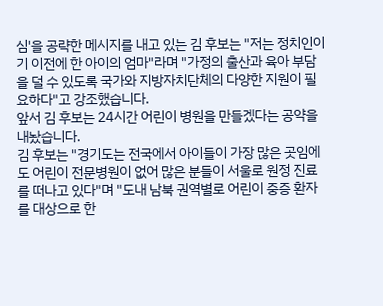심'을 공략한 메시지를 내고 있는 김 후보는 "저는 정치인이기 이전에 한 아이의 엄마"라며 "가정의 출산과 육아 부담을 덜 수 있도록 국가와 지방자치단체의 다양한 지원이 필요하다"고 강조했습니다.
앞서 김 후보는 24시간 어린이 병원을 만들겠다는 공약을 내놨습니다.
김 후보는 "경기도는 전국에서 아이들이 가장 많은 곳임에도 어린이 전문병원이 없어 많은 분들이 서울로 원정 진료를 떠나고 있다"며 "도내 남북 권역별로 어린이 중증 환자를 대상으로 한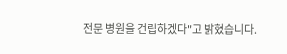전문 병원을 건립하겠다"고 밝혔습니다.